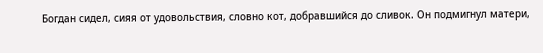Богдан сидел, сияя от удовольствия, словно кот, добравшийся до сливок. Он подмигнул матери,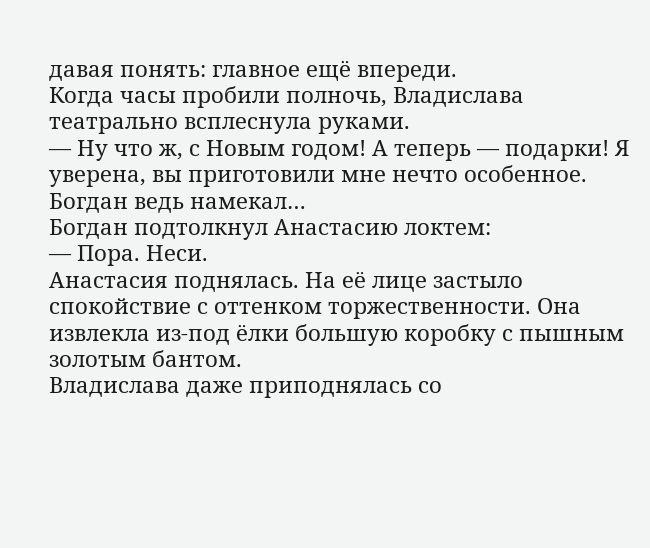давая понять: главное ещё впереди.
Когда часы пробили полночь, Владислава театрально всплеснула руками.
— Ну что ж, с Новым годом! А теперь — подарки! Я уверена, вы приготовили мне нечто особенное. Богдан ведь намекал…
Богдан подтолкнул Анастасию локтем:
— Пора. Неси.
Анастасия поднялась. На её лице застыло спокойствие с оттенком торжественности. Она извлекла из-под ёлки большую коробку с пышным золотым бантом.
Владислава даже приподнялась со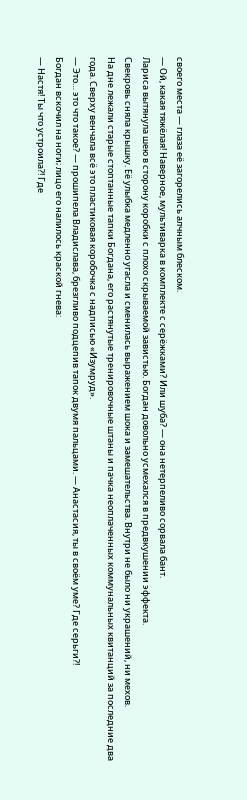своего места — глаза её загорелись алчным блеском.
— Ой, какая тяжёлая! Наверное, мультиварка в комплекте с серёжками? Или шуба? — она нетерпеливо сорвала бант.
Лариса вытянула шею в сторону коробки с плохо скрываемой завистью. Богдан довольно усмехался в предвкушении эффекта.
Свекровь сняла крышку. Её улыбка медленно угасла и сменилась выражением шока и замешательства. Внутри не было ни украшений, ни мехов.
На дне лежали старые стоптанные тапки Богдана, его растянутые тренировочные штаны и пачка неоплаченных коммунальных квитанций за последние два года. Сверху венчала всё это пластиковая коробочка с надписью «Изумруд».
— Это… это что такое? — прошипела Владислава, брезгливо подцепив тапок двумя пальцами. — Анастасия, ты в своём уме? Где серьги?!
Богдан вскочил на ноги; лицо его налилось краской гнева:
— Настя! Ты что устроила?! Где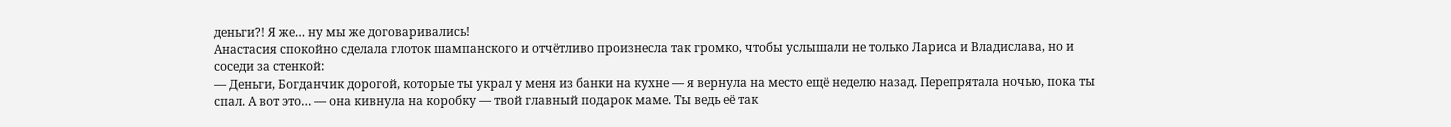деньги?! Я же… ну мы же договаривались!
Анастасия спокойно сделала глоток шампанского и отчётливо произнесла так громко, чтобы услышали не только Лариса и Владислава, но и соседи за стенкой:
— Деньги, Богданчик дорогой, которые ты украл у меня из банки на кухне — я вернула на место ещё неделю назад. Перепрятала ночью, пока ты спал. А вот это… — она кивнула на коробку — твой главный подарок маме. Ты ведь её так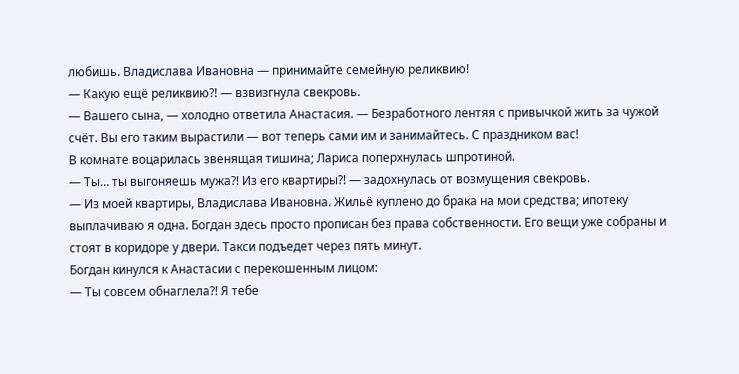любишь. Владислава Ивановна — принимайте семейную реликвию!
— Какую ещё реликвию?! — взвизгнула свекровь.
— Вашего сына, — холодно ответила Анастасия. — Безработного лентяя с привычкой жить за чужой счёт. Вы его таким вырастили — вот теперь сами им и занимайтесь. С праздником вас!
В комнате воцарилась звенящая тишина; Лариса поперхнулась шпротиной.
— Ты… ты выгоняешь мужа?! Из его квартиры?! — задохнулась от возмущения свекровь.
— Из моей квартиры, Владислава Ивановна. Жильё куплено до брака на мои средства; ипотеку выплачиваю я одна. Богдан здесь просто прописан без права собственности. Его вещи уже собраны и стоят в коридоре у двери. Такси подъедет через пять минут.
Богдан кинулся к Анастасии с перекошенным лицом:
— Ты совсем обнаглела?! Я тебе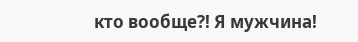кто вообще?! Я мужчина!